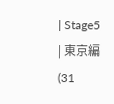| Stage5 | 東京編(31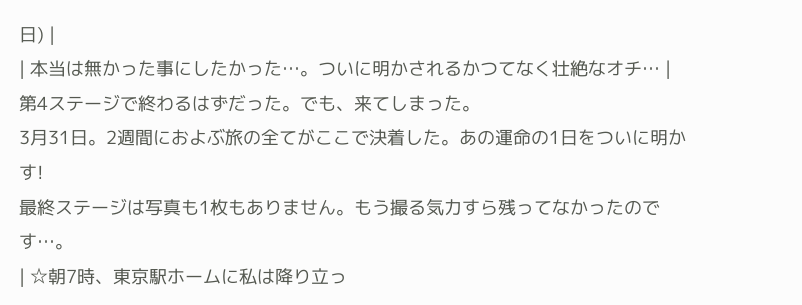日) |
| 本当は無かった事にしたかった…。ついに明かされるかつてなく壮絶なオチ… |
第4ステージで終わるはずだった。でも、来てしまった。
3月31日。2週間におよぶ旅の全てがここで決着した。あの運命の1日をついに明かす!
最終ステージは写真も1枚もありません。もう撮る気力すら残ってなかったのです…。
| ☆朝7時、東京駅ホームに私は降り立っ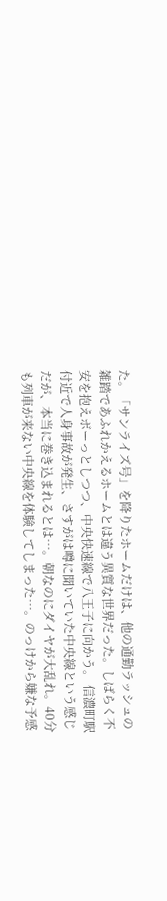た。「サンライズ号」を降りたホームだけは、他の通勤ラッシュの雑踏であふれかえるホームとは違う異質な世界だった。しばらく不安を抱えボーっとしつつ、中央快速線で八王子に向かう。 信濃町駅付近で人身事故が発生、さすがは噂に聞いていた中央線という感じだが、本当に巻き込まれるとは…。朝なのにダイヤが大乱れ。40分も列車が来ない中央線を体験してしまった…。のっけから嫌な予感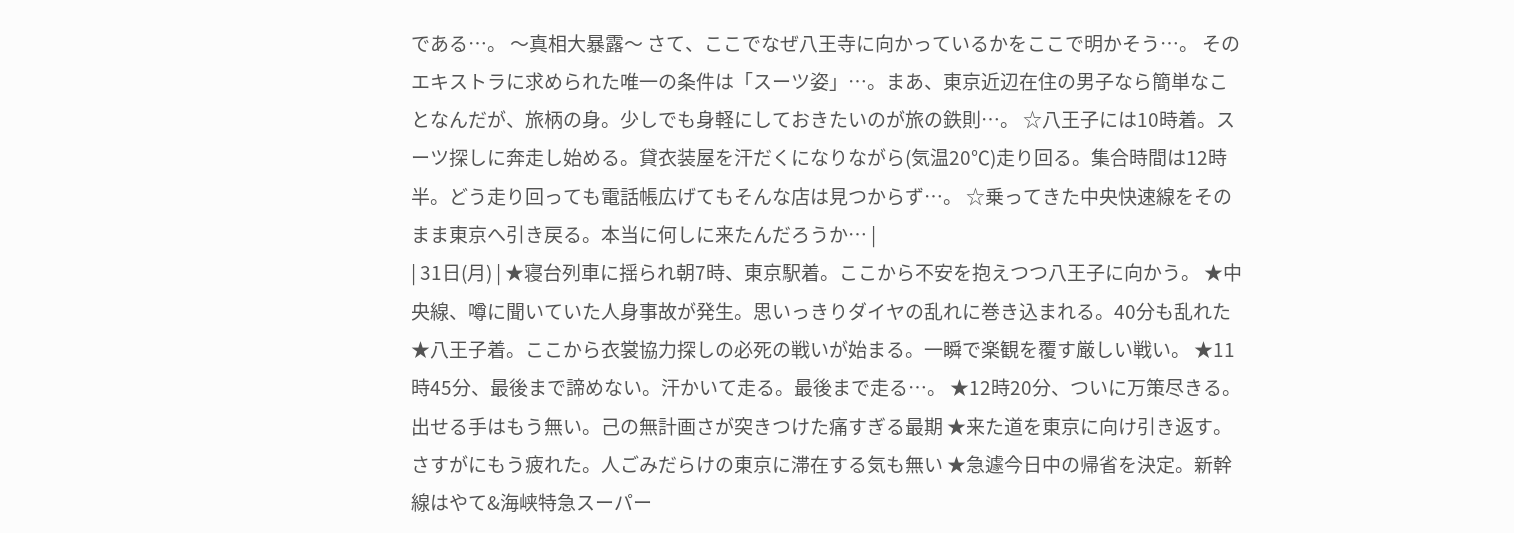である…。 〜真相大暴露〜 さて、ここでなぜ八王寺に向かっているかをここで明かそう…。 そのエキストラに求められた唯一の条件は「スーツ姿」…。まあ、東京近辺在住の男子なら簡単なことなんだが、旅柄の身。少しでも身軽にしておきたいのが旅の鉄則…。 ☆八王子には10時着。スーツ探しに奔走し始める。貸衣装屋を汗だくになりながら(気温20℃)走り回る。集合時間は12時半。どう走り回っても電話帳広げてもそんな店は見つからず…。 ☆乗ってきた中央快速線をそのまま東京へ引き戻る。本当に何しに来たんだろうか… |
| 31日(月) | ★寝台列車に揺られ朝7時、東京駅着。ここから不安を抱えつつ八王子に向かう。 ★中央線、噂に聞いていた人身事故が発生。思いっきりダイヤの乱れに巻き込まれる。40分も乱れた ★八王子着。ここから衣裳協力探しの必死の戦いが始まる。一瞬で楽観を覆す厳しい戦い。 ★11時45分、最後まで諦めない。汗かいて走る。最後まで走る…。 ★12時20分、ついに万策尽きる。出せる手はもう無い。己の無計画さが突きつけた痛すぎる最期 ★来た道を東京に向け引き返す。さすがにもう疲れた。人ごみだらけの東京に滞在する気も無い ★急遽今日中の帰省を決定。新幹線はやて&海峡特急スーパー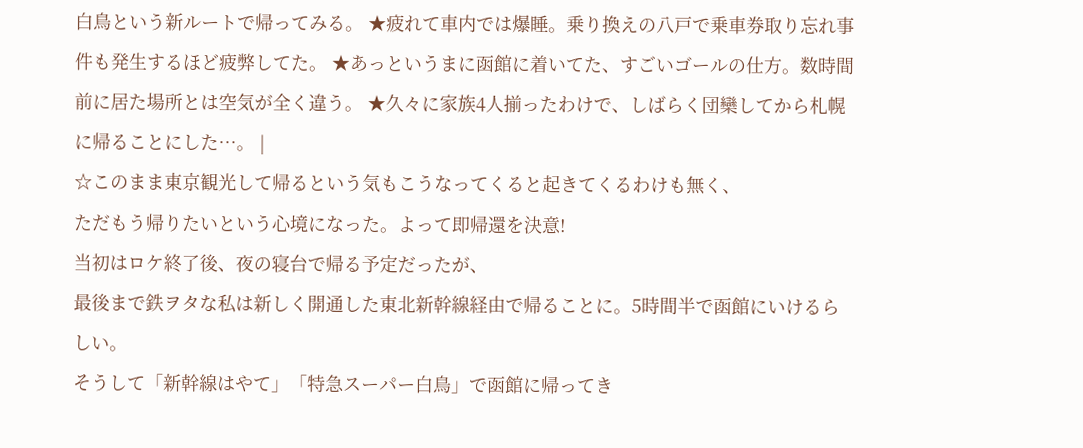白鳥という新ルートで帰ってみる。 ★疲れて車内では爆睡。乗り換えの八戸で乗車券取り忘れ事件も発生するほど疲弊してた。 ★あっというまに函館に着いてた、すごいゴールの仕方。数時間前に居た場所とは空気が全く違う。 ★久々に家族4人揃ったわけで、しばらく団欒してから札幌に帰ることにした…。 |
☆このまま東京観光して帰るという気もこうなってくると起きてくるわけも無く、
ただもう帰りたいという心境になった。よって即帰還を決意!
当初はロケ終了後、夜の寝台で帰る予定だったが、
最後まで鉄ヲタな私は新しく開通した東北新幹線経由で帰ることに。5時間半で函館にいけるらしい。
そうして「新幹線はやて」「特急スーパー白鳥」で函館に帰ってき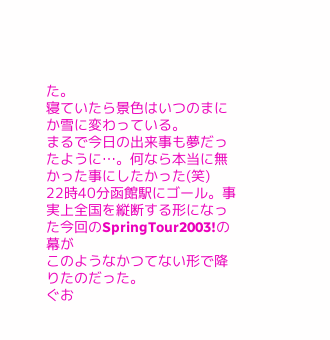た。
寝ていたら景色はいつのまにか雪に変わっている。
まるで今日の出来事も夢だったように…。何なら本当に無かった事にしたかった(笑)
22時40分函館駅にゴール。事実上全国を縦断する形になった今回のSpringTour2003!の幕が
このようなかつてない形で降りたのだった。
ぐお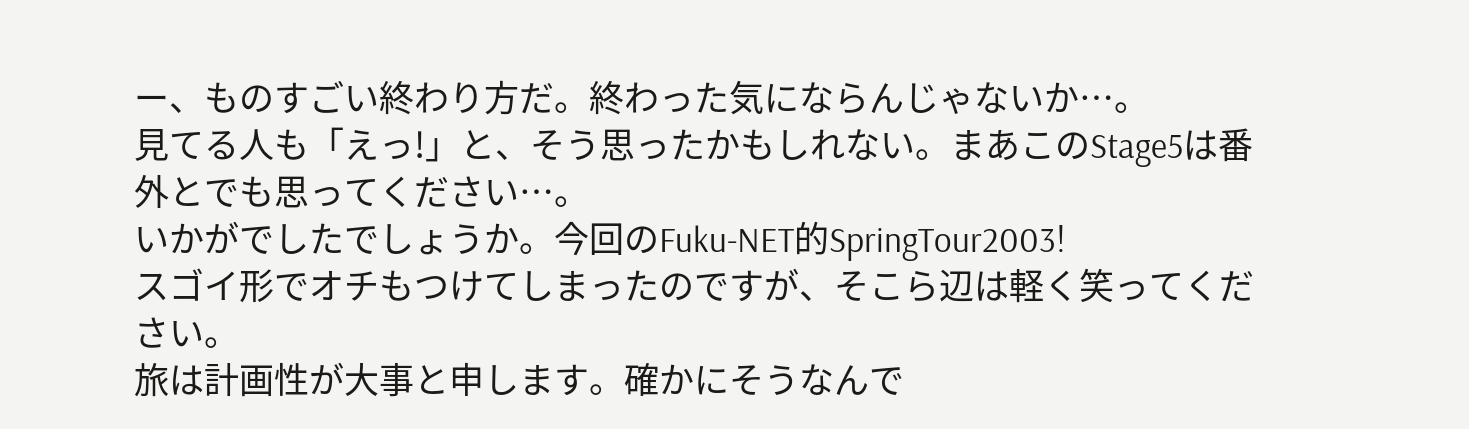ー、ものすごい終わり方だ。終わった気にならんじゃないか…。
見てる人も「えっ!」と、そう思ったかもしれない。まあこのStage5は番外とでも思ってください…。
いかがでしたでしょうか。今回のFuku-NET的SpringTour2003!
スゴイ形でオチもつけてしまったのですが、そこら辺は軽く笑ってください。
旅は計画性が大事と申します。確かにそうなんで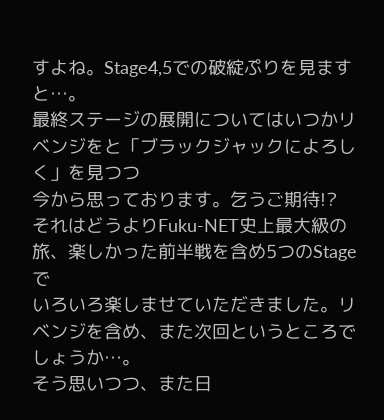すよね。Stage4,5での破綻ぷりを見ますと…。
最終ステージの展開についてはいつかリベンジをと「ブラックジャックによろしく」を見つつ
今から思っております。乞うご期待!?
それはどうよりFuku-NET史上最大級の旅、楽しかった前半戦を含め5つのStageで
いろいろ楽しませていただきました。リベンジを含め、また次回というところでしょうか…。
そう思いつつ、また日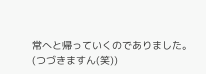常へと帰っていくのでありました。
(つづきますん(笑))